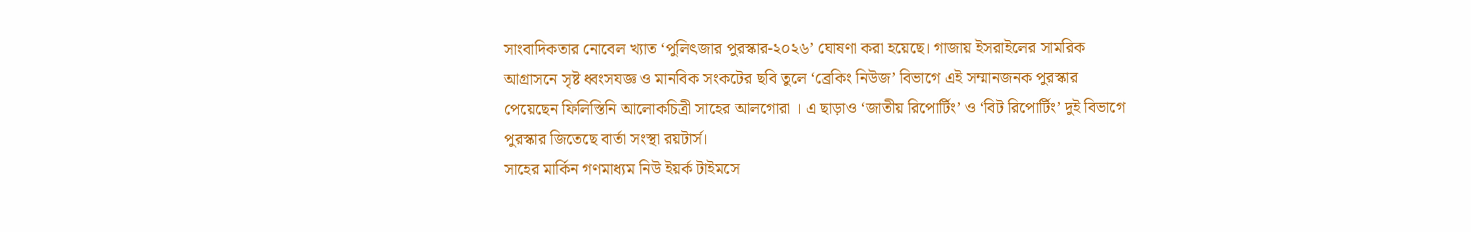সাংবাদিকতার নোবেল খ্যাত ‘পুলিৎজার পুরস্কার-২০২৬’ ঘোষণা করা হয়েছে। গাজায় ইসরাইলের সামরিক আগ্রাসনে সৃষ্ট ধ্বংসযজ্ঞ ও মানবিক সংকটের ছবি তুলে ‘ব্রেকিং নিউজ’ বিভাগে এই সম্মানজনক পুরস্কার পেয়েছেন ফিলিস্তিনি আলোকচিত্রী সাহের আলগোরা । এ ছাড়াও ‘জাতীয় রিপোর্টিং’ ও ‘বিট রিপোর্টিং’ দুই বিভাগে পুরস্কার জিতেছে বার্তা সংস্থা রয়টার্স।
সাহের মার্কিন গণমাধ্যম নিউ ইয়র্ক টাইমসে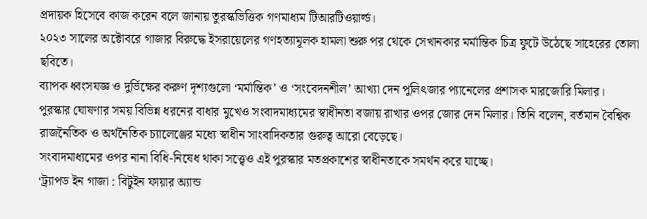প্রদায়ক হিসেবে কাজ করেন বলে জানায় তুরস্কভিত্তিক গণমাধ্যম টিআরটিওয়ার্ল্ড।
২০২৩ সালের অক্টোবরে গাজার বিরুদ্ধে ইসরায়েলের গণহত্যামূলক হামলা শুরু পর থেকে সেখানকার মর্মান্তিক চিত্র ফুটে উঠেছে সাহেরের তোলা ছবিতে।
ব্যাপক ধ্বংসযজ্ঞ ও দুর্ভিক্ষের করুণ দৃশ্যগুলো ‘মর্মান্তিক’ ও ‘সংবেদনশীল’ আখ্যা দেন পুলিৎজার প্যানেলের প্রশাসক মারজোরি মিলার।
পুরস্কার ঘোষণার সময় বিভিন্ন ধরনের বাধার মুখেও সংবাদমাধ্যমের স্বাধীনতা বজায় রাখার ওপর জোর দেন মিলার। তিনি বলেন, বর্তমান বৈশ্বিক রাজনৈতিক ও অর্থনৈতিক চ্যালেঞ্জের মধ্যে স্বাধীন সাংবাদিকতার গুরুত্ব আরো বেড়েছে।
সংবাদমাধ্যমের ওপর নানা বিধি-নিষেধ থাকা সত্ত্বেও এই পুরস্কার মতপ্রকাশের স্বাধীনতাকে সমর্থন করে যাচ্ছে।
‘ট্র্যাপড ইন গাজা : বিটুইন ফায়ার অ্যান্ড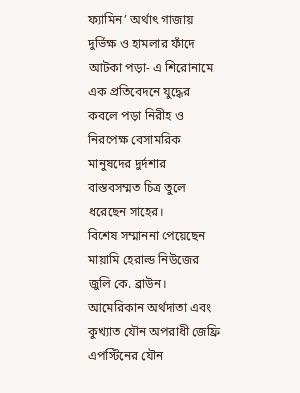ফ্যামিন’ অর্থাৎ গাজায় দুর্ভিক্ষ ও হামলার ফাঁদে আটকা পড়া- এ শিরোনামে এক প্রতিবেদনে যুদ্ধের কবলে পড়া নিরীহ ও নিরপেক্ষ বেসামরিক মানুষদের দুর্দশার বাস্তবসম্মত চিত্র তুলে ধরেছেন সাহের।
বিশেষ সম্মাননা পেয়েছেন মায়ামি হেরাল্ড নিউজের জুলি কে. ব্রাউন। আমেরিকান অর্থদাতা এবং কুখ্যাত যৌন অপরাধী জেফ্রি এপস্টিনের যৌন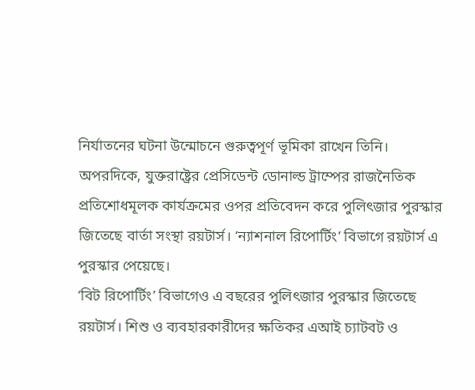নির্যাতনের ঘটনা উন্মোচনে গুরুত্বপূর্ণ ভূমিকা রাখেন তিনি।
অপরদিকে, যুক্তরাষ্ট্রের প্রেসিডেন্ট ডোনাল্ড ট্রাম্পের রাজনৈতিক প্রতিশোধমূলক কার্যক্রমের ওপর প্রতিবেদন করে পুলিৎজার পুরস্কার জিতেছে বার্তা সংস্থা রয়টার্স। ‘ন্যাশনাল রিপোর্টিং’ বিভাগে রয়টার্স এ পুরস্কার পেয়েছে।
‘বিট রিপোর্টিং’ বিভাগেও এ বছরের পুলিৎজার পুরস্কার জিতেছে রয়টার্স। শিশু ও ব্যবহারকারীদের ক্ষতিকর এআই চ্যাটবট ও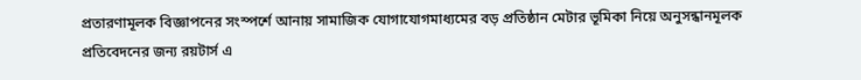প্রতারণামূলক বিজ্ঞাপনের সংস্পর্শে আনায় সামাজিক যোগাযোগমাধ্যমের বড় প্রতিষ্ঠান মেটার ভূমিকা নিয়ে অনুসন্ধানমূলক প্রতিবেদনের জন্য রয়টার্স এ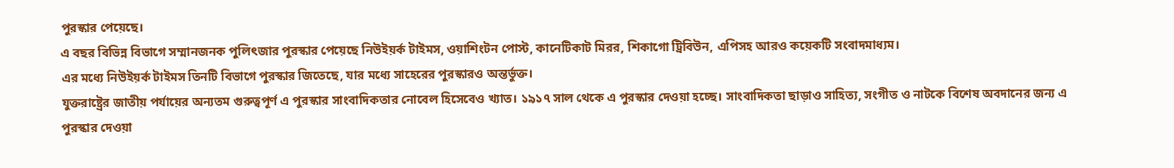পুরস্কার পেয়েছে।
এ বছর বিভিন্ন বিভাগে সম্মানজনক পুলিৎজার পুরস্কার পেয়েছে নিউইয়র্ক টাইমস, ওয়াশিংটন পোস্ট, কানেটিকাট মিরর, শিকাগো ট্রিবিউন, এপিসহ আরও কয়েকটি সংবাদমাধ্যম।
এর মধ্যে নিউইয়র্ক টাইমস তিনটি বিভাগে পুরস্কার জিতেছে, যার মধ্যে সাহেরের পুরস্কারও অন্তর্ভুক্ত।
যুক্তরাষ্ট্রের জাতীয় পর্যায়ের অন্যতম গুরুত্বপূর্ণ এ পুরস্কার সাংবাদিকতার নোবেল হিসেবেও খ্যাত। ১৯১৭ সাল থেকে এ পুরস্কার দেওয়া হচ্ছে। সাংবাদিকতা ছাড়াও সাহিত্য, সংগীত ও নাটকে বিশেষ অবদানের জন্য এ পুরস্কার দেওয়া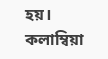হয়। কলাম্বিয়া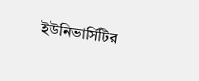ইউনিভার্সিটির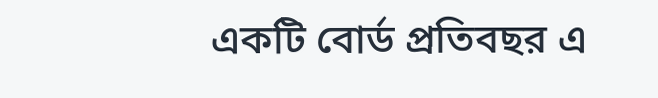একটি বোর্ড প্রতিবছর এ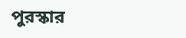পুরস্কার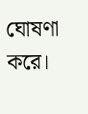ঘোষণা করে।